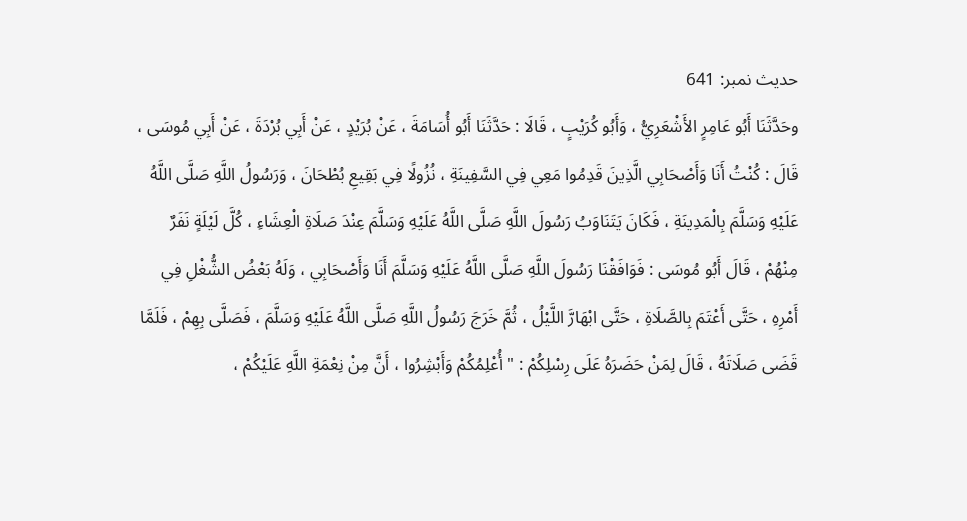حدیث نمبر: 641
وحَدَّثَنَا أَبُو عَامِرٍ الأَشْعَرِيُّ ، وَأَبُو كُرَيْبٍ ، قَالَا : حَدَّثَنَا أَبُو أُسَامَةَ ، عَنْ بُرَيْدٍ ، عَنْ أَبِي بُرْدَةَ ، عَنْ أَبِي مُوسَى ، قَالَ : كُنْتُ أَنَا وَأَصْحَابِي الَّذِينَ قَدِمُوا مَعِي فِي السَّفِينَةِ ، نُزُولًا فِي بَقِيعِ بُطْحَانَ ، وَرَسُولُ اللَّهِ صَلَّى اللَّهُ عَلَيْهِ وَسَلَّمَ بِالْمَدِينَةِ ، فَكَانَ يَتَنَاوَبُ رَسُولَ اللَّهِ صَلَّى اللَّهُ عَلَيْهِ وَسَلَّمَ عِنْدَ صَلَاةِ الْعِشَاءِ ، كُلَّ لَيْلَةٍ نَفَرٌ مِنْهُمْ ، قَالَ أَبُو مُوسَى : فَوَافَقْنَا رَسُولَ اللَّهِ صَلَّى اللَّهُ عَلَيْهِ وَسَلَّمَ أَنَا وَأَصْحَابِي ، وَلَهُ بَعْضُ الشُّغْلِ فِي أَمْرِهِ ، حَتَّى أَعْتَمَ بِالصَّلَاةِ ، حَتَّى ابْهَارَّ اللَّيْلُ ، ثُمَّ خَرَجَ رَسُولُ اللَّهِ صَلَّى اللَّهُ عَلَيْهِ وَسَلَّمَ ، فَصَلَّى بِهِمْ ، فَلَمَّا قَضَى صَلَاتَهُ ، قَالَ لِمَنْ حَضَرَهُ عَلَى رِسْلِكُمْ : " أُعْلِمُكُمْ وَأَبْشِرُوا ، أَنَّ مِنْ نِعْمَةِ اللَّهِ عَلَيْكُمْ ،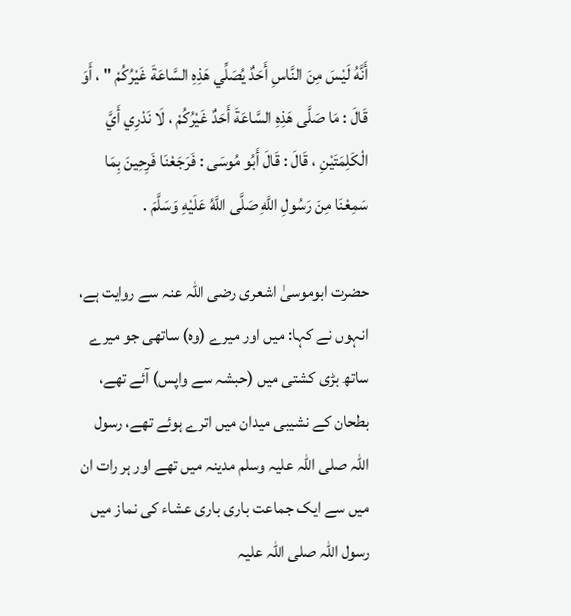أَنَّهُ لَيْسَ مِنَ النَّاسِ أَحَدٌ يُصَلِّي هَذِهِ السَّاعَةَ غَيْرُكُمْ " ، أَوَ قَالَ : مَا صَلَّى هَذِهِ السَّاعَةَ أَحَدٌ غَيْرُكُمْ ، لَا نَدْرِي أَيَّ الْكَلِمَتَيْنِ ، قَالَ : قَالَ أَبُو مُوسَى : فَرَجَعْنَا فَرِحِينَ بِمَا سَمِعْنَا مِنَ رَسُولِ اللَّهِ صَلَّى اللَّهُ عَلَيْهِ وَسَلَّمَ .

حضرت ابوموسیٰ اشعری رضی اللہ عنہ سے روایت ہے، انہوں نے کہا: میں اور میرے (وہ) ساتھی جو میرے ساتھ بڑی کشتی میں (حبشہ سے واپس) آئے تھے، بطحان کے نشیبی میدان میں اترے ہوئے تھے، رسول اللہ صلی اللہ علیہ وسلم مدینہ میں تھے اور ہر رات ان میں سے ایک جماعت باری باری عشاء کی نماز میں رسول اللہ صلی اللہ علیہ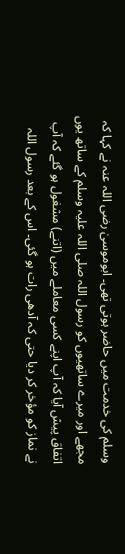وسلم کی خدمت میں حاضر ہوتی تھی۔ ابوموسیٰ رضی اللہ عنہ نے کہا کہ مجھے اور میرے ساتھیوں کو رسول اللہ صلی اللہ علیہ وسلم کے ساتھ یوں اتفاق پیش آیا کہ آپ اپنے کسی معاملے میں (اتنے) مشغول ہو گئے کہ آپ نے نماز کو مؤخر کر دیا حتی کہ آدھی رات ہو گئی۔ اس کے بعد رسول اللہ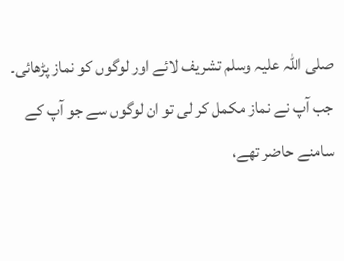صلی اللہ علیہ وسلم تشریف لائے اور لوگوں کو نماز پڑھائی۔ جب آپ نے نماز مکمل کر لی تو ان لوگوں سے جو آپ کے سامنے حاضر تھے،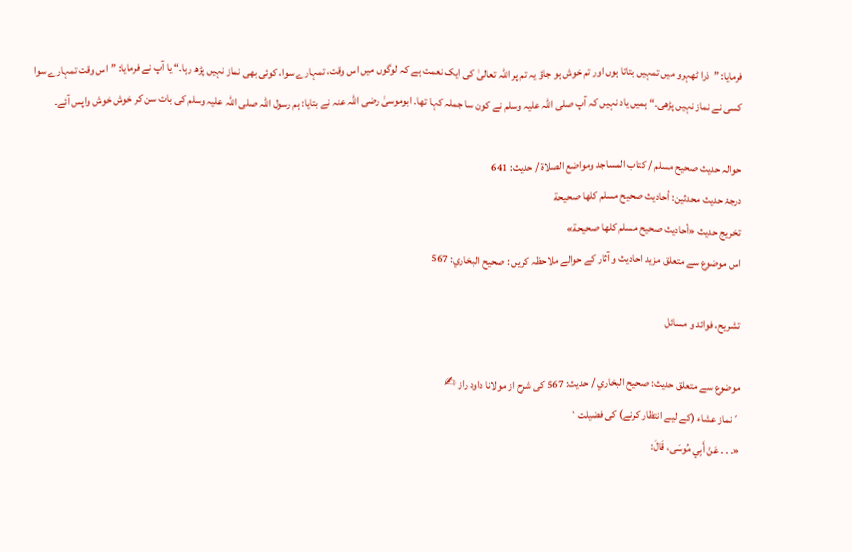فرمایا: ”ذرا ٹھہرو میں تمہیں بتاتا ہوں اور تم خوش ہو جاؤ یہ تم پر اللہ تعالیٰ کی ایک نعمت ہے کہ لوگوں میں اس وقت، تمہارے سوا، کوئی بھی نماز نہیں پڑھ رہا۔“ یا آپ نے فرمایا: ”اس وقت تمہارے سوا کسی نے نماز نہیں پڑھی۔“ ہمیں یاد نہیں کہ آپ صلی اللہ علیہ وسلم نے کون سا جملہ کہا تھا۔ ابوموسیٰ رضی اللہ عنہ نے بتایا: ہم رسول اللہ صلی اللہ علیہ وسلم کی بات سن کر خوش خوش واپس آئے۔

حوالہ حدیث صحيح مسلم / كتاب المساجد ومواضع الصلاة / حدیث: 641
درجۂ حدیث محدثین: أحاديث صحيح مسلم كلها صحيحة
تخریج حدیث «أحاديث صحيح مسلم كلها صحيحة»
اس موضوع سے متعلق مزید احادیث و آثار کے حوالے ملاحظہ کریں : صحيح البخاري: 567

تشریح، فوائد و مسائل

موضوع سے متعلق حدیث: صحيح البخاري / حدیث: 567 کی شرح از مولانا داود راز ✍
´نماز عشاء (کے لیے انتظار کرنے) کی فضیلت`
«. . . عَنْ أَبِي مُوسَى، قَالَ: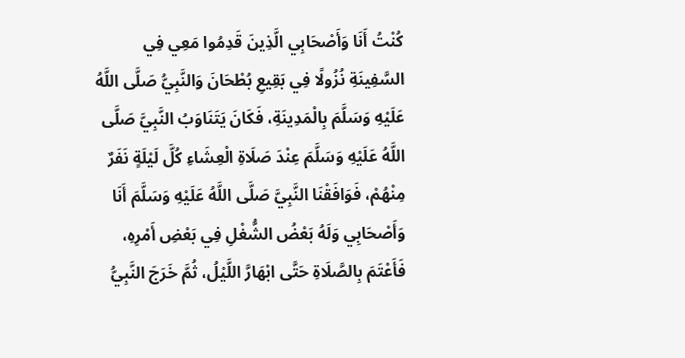كُنْتُ أَنَا وَأَصْحَابِي الَّذِينَ قَدِمُوا مَعِي فِي السَّفِينَةِ نُزُولًا فِي بَقِيعِ بُطْحَانَ وَالنَّبِيُّ صَلَّى اللَّهُ عَلَيْهِ وَسَلَّمَ بِالْمَدِينَةِ، فَكَانَ يَتَنَاوَبُ النَّبِيَّ صَلَّى اللَّهُ عَلَيْهِ وَسَلَّمَ عِنْدَ صَلَاةِ الْعِشَاءِ كُلَّ لَيْلَةٍ نَفَرٌ مِنْهُمْ، فَوَافَقْنَا النَّبِيَّ صَلَّى اللَّهُ عَلَيْهِ وَسَلَّمَ أَنَا وَأَصْحَابِي وَلَهُ بَعْضُ الشُّغْلِ فِي بَعْضِ أَمْرِهِ، فَأَعْتَمَ بِالصَّلَاةِ حَتَّى ابْهَارَّ اللَّيْلُ، ثُمَّ خَرَجَ النَّبِيُّ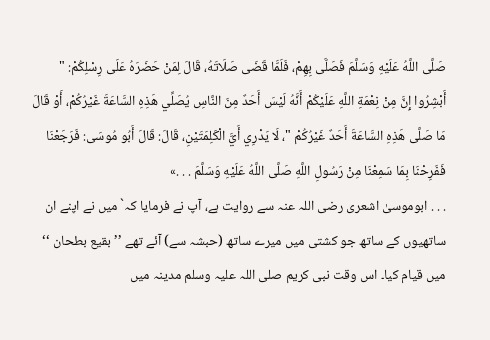صَلَّى اللَّهُ عَلَيْهِ وَسَلَّمَ فَصَلَّى بِهِمْ، فَلَمَّا قَضَى صَلَاتَهُ، قَالَ لِمَنْ حَضَرَهُ عَلَى رِسْلِكُمْ: " أَبْشِرُوا إِنَّ مِنْ نِعْمَةِ اللَّهِ عَلَيْكُمْ أَنَّهُ لَيْسَ أَحَدٌ مِنَ النَّاسِ يُصَلِّي هَذِهِ السَّاعَةَ غَيْرُكُمْ، أَوْ قَالَ مَا صَلَّى هَذِهِ السَّاعَةَ أَحَدٌ غَيْرُكُمْ "، لَا يَدْرِي أَيَّ الْكَلِمَتَيْنِ، قَالَ: قَالَ أَبُو مُوسَى: فَرَجَعْنَا فَفَرِحْنَا بِمَا سَمِعْنَا مِنْ رَسُولِ اللَّهِ صَلَّى اللَّهُ عَلَيْهِ وَسَلَّمَ . . .»
. . . ابوموسیٰ اشعری رضی اللہ عنہ سے روایت ہے، آپ نے فرمایا کہ` میں نے اپنے ان ساتھیوں کے ساتھ جو کشتی میں میرے ساتھ (حبشہ سے) آئے تھے ’’ بقیع بطحان ‘‘ میں قیام کیا۔ اس وقت نبی کریم صلی اللہ علیہ وسلم مدینہ میں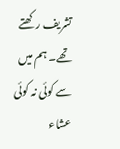تشریف رکھتے تھے۔ ہم میں سے کوئی نہ کوئی عشاء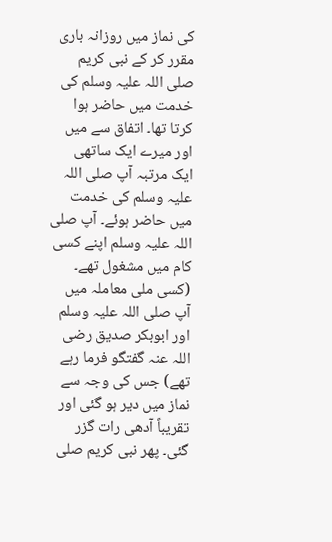کی نماز میں روزانہ باری مقرر کر کے نبی کریم صلی اللہ علیہ وسلم کی خدمت میں حاضر ہوا کرتا تھا۔ اتفاق سے میں اور میرے ایک ساتھی ایک مرتبہ آپ صلی اللہ علیہ وسلم کی خدمت میں حاضر ہوئے۔ آپ صلی اللہ علیہ وسلم اپنے کسی کام میں مشغول تھے۔ (کسی ملی معاملہ میں آپ صلی اللہ علیہ وسلم اور ابوبکر صدیق رضی اللہ عنہ گفتگو فرما رہے تھے) جس کی وجہ سے نماز میں دیر ہو گئی اور تقریباً آدھی رات گزر گئی۔ پھر نبی کریم صلی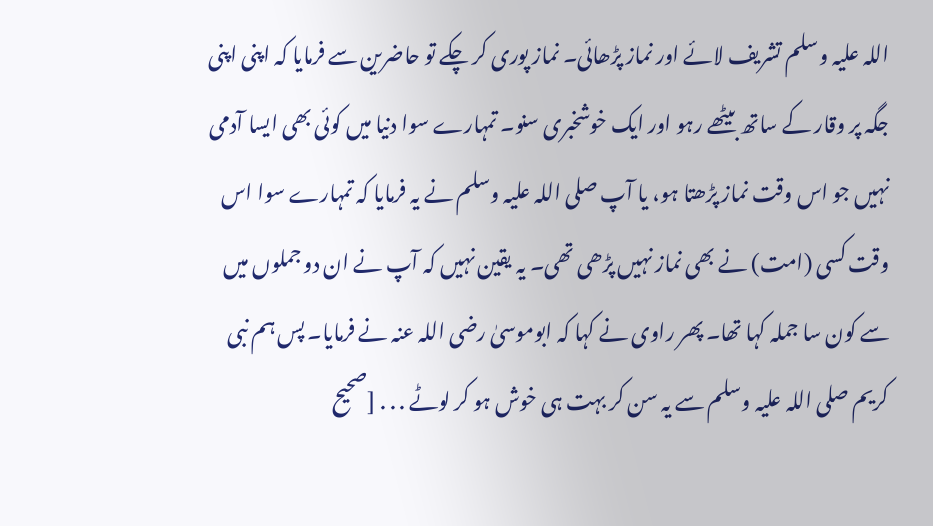اللہ علیہ وسلم تشریف لائے اور نماز پڑھائی۔ نماز پوری کر چکے تو حاضرین سے فرمایا کہ اپنی اپنی جگہ پر وقار کے ساتھ بیٹھے رہو اور ایک خوشخبری سنو۔ تمہارے سوا دنیا میں کوئی بھی ایسا آدمی نہیں جو اس وقت نماز پڑھتا ہو، یا آپ صلی اللہ علیہ وسلم نے یہ فرمایا کہ تمہارے سوا اس وقت کسی (امت) نے بھی نماز نہیں پڑھی تھی۔ یہ یقین نہیں کہ آپ نے ان دو جملوں میں سے کون سا جملہ کہا تھا۔ پھر راوی نے کہا کہ ابوموسیٰ رضی اللہ عنہ نے فرمایا۔ پس ہم نبی کریم صلی اللہ علیہ وسلم سے یہ سن کر بہت ہی خوش ہو کر لوٹے . . . [صحيح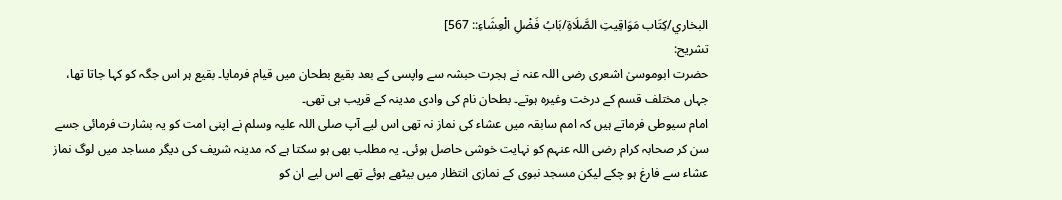البخاري/كِتَاب مَوَاقِيتِ الصَّلَاةِ/بَابُ فَضْلِ الْعِشَاءِ:: 567]
تشریح:
حضرت ابوموسیٰ اشعری رضی اللہ عنہ نے ہجرت حبشہ سے واپسی کے بعد بقیع بطحان میں قیام فرمایا۔ بقیع ہر اس جگہ کو کہا جاتا تھا، جہاں مختلف قسم کے درخت وغیرہ ہوتے۔ بطحان نام کی وادی مدینہ کے قریب ہی تھی۔
امام سیوطی فرماتے ہیں کہ امم سابقہ میں عشاء کی نماز نہ تھی اس لیے آپ صلی اللہ علیہ وسلم نے اپنی امت کو یہ بشارت فرمائی جسے سن کر صحابہ کرام رضی اللہ عنہم کو نہایت خوشی حاصل ہوئی۔ یہ مطلب بھی ہو سکتا ہے کہ مدینہ شریف کی دیگر مساجد میں لوگ نماز عشاء سے فارغ ہو چکے لیکن مسجد نبوی کے نمازی انتظار میں بیٹھے ہوئے تھے اس لیے ان کو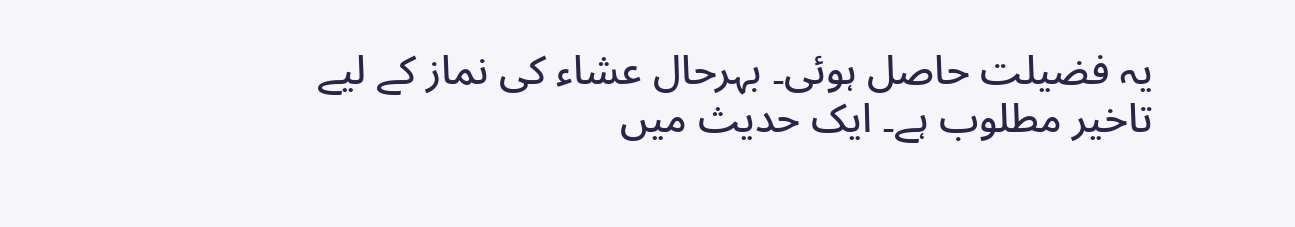یہ فضیلت حاصل ہوئی۔ بہرحال عشاء کی نماز کے لیے تاخیر مطلوب ہے۔ ایک حدیث میں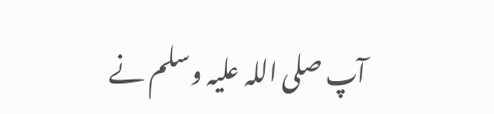آپ صلی اللہ علیہ وسلم نے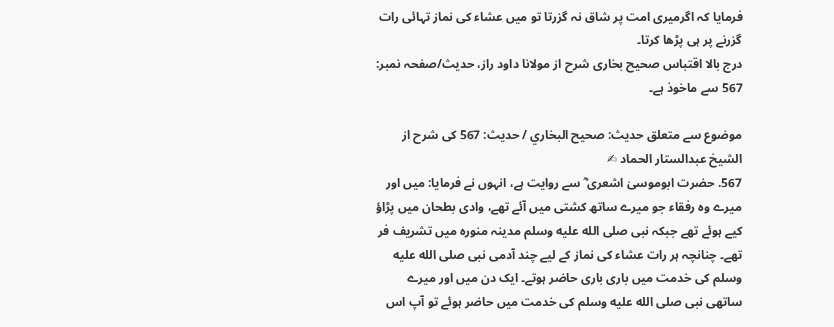فرمایا کہ اگرمیری امت پر شاق نہ گزرتا تو میں عشاء کی نماز تہائی رات گزرنے پر ہی پڑھا کرتا۔
درج بالا اقتباس صحیح بخاری شرح از مولانا داود راز، حدیث/صفحہ نمبر: 567 سے ماخوذ ہے۔

موضوع سے متعلق حدیث: صحيح البخاري / حدیث: 567 کی شرح از الشیخ عبدالستار الحماد ✍
567. حضرت ابوموسیٰ اشعری ؓ سے روایت ہے، انہوں نے فرمایا: میں اور میرے وہ رفقاء جو میرے ساتھ کشتی میں آئے تھے، وادی بطحان میں پڑاؤ کیے ہوئے تھے جبکہ نبی صلى الله عليه وسلم مدینہ منورہ میں تشریف فر تھے۔ چنانچہ ہر رات عشاء کی نماز کے لیے چند آدمی نبی صلى الله عليه وسلم کی خدمت میں باری باری حاضر ہوتے۔ ایک دن میں اور میرے ساتھی نبی صلى الله عليه وسلم کی خدمت میں حاضر ہوئے تو آپ اس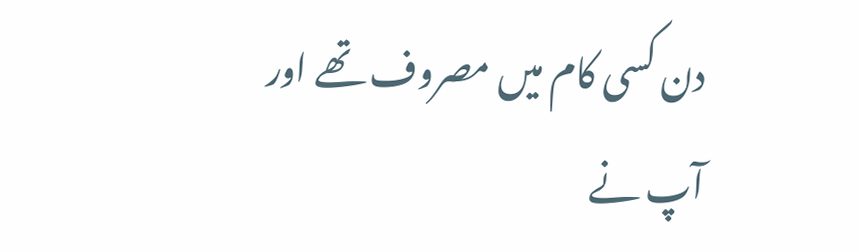دن کسی کام میں مصروف تھے اور آپ نے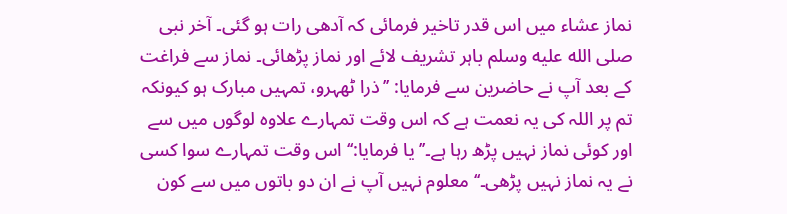نماز عشاء میں اس قدر تاخیر فرمائی کہ آدھی رات ہو گئی۔ آخر نبی صلى الله عليه وسلم باہر تشریف لائے اور نماز پڑھائی۔ نماز سے فراغت کے بعد آپ نے حاضرین سے فرمایا: ’’ذرا ٹھہرو، تمہیں مبارک ہو کیونکہ تم پر اللہ کی یہ نعمت ہے کہ اس وقت تمہارے علاوہ لوگوں میں سے اور کوئی نماز نہیں پڑھ رہا ہے۔’’ یا فرمایا:‘‘ اس وقت تمہارے سوا کسی نے یہ نماز نہیں پڑھی۔‘‘ معلوم نہیں آپ نے ان دو باتوں میں سے کون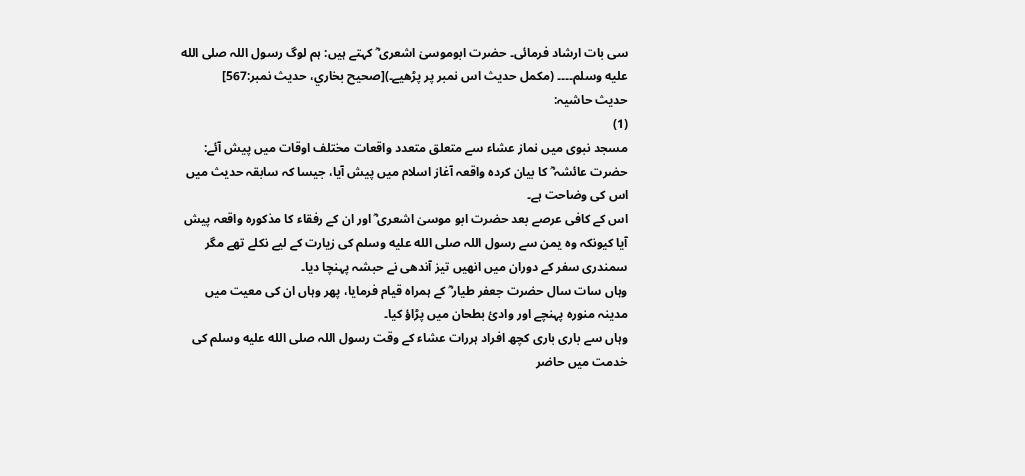سی بات ارشاد فرمائی۔ حضرت ابوموسیٰ اشعری ؓ کہتے ہیں: ہم لوگ رسول اللہ صلى الله عليه وسلم۔۔۔۔ (مکمل حدیث اس نمبر پر پڑھیے۔)[صحيح بخاري، حديث نمبر:567]
حدیث حاشیہ:
(1)
مسجد نبوی میں نماز عشاء سے متعلق متعدد واقعات مختلف اوقات میں پیش آئے: حضرت عائشہ ؓ کا بیان کردہ واقعہ آغاز اسلام میں پیش آیا، جیسا کہ سابقہ حدیث میں اس کی وضاحت ہے۔
اس کے کافی عرصے بعد حضرت ابو موسیٰ اشعری ؓ اور ان کے رفقاء کا مذکورہ واقعہ پیش آیا کیونکہ وہ یمن سے رسول اللہ صلى الله عليه وسلم کی زیارت کے لیے نکلے تھے مگر سمندری سفر کے دوران میں انھیں تیز آندھی نے حبشہ پہنچا دیا۔
وہاں سات سال حضرت جعفر طیار ؓ کے ہمراہ قیام فرمایا، پھر وہاں ان کی معیت میں مدینہ منورہ پہنچے اور وادئ بطحان میں پڑاؤ کیا۔
وہاں سے باری باری کچھ افراد ہررات عشاء کے وقت رسول اللہ صلى الله عليه وسلم کی خدمت میں حاضر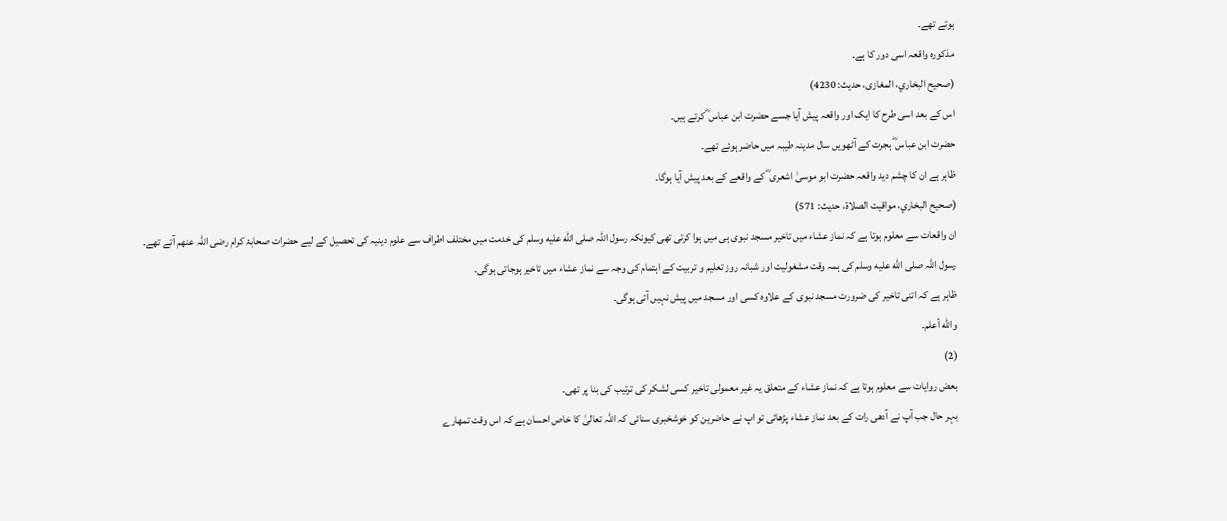ہوتے تھے۔
مذکورہ واقعہ اسی دور کا ہے۔
(صحیح البخاري، المغازی، حدیث: 4230)
اس کے بعد اسی طرح کا ایک اور واقعہ پیش آیا جسے حضرت ابن عباس ؓ کرتے ہیں۔
حضرت ابن عباس ؓ ہجرت کے آٹھویں سال مدینہ طیبہ میں حاضر ہوئے تھے۔
ظاہر ہے ان کا چشم دید واقعہ حضرت ابو موسیٰ اشعری ؓ کے واقعے کے بعد پیش آیا ہوگا۔
(صحیح البخاري، مواقیت الصلاة، حدیث: 571)
ان واقعات سے معلوم ہوتا ہے کہ نماز عشاء میں تاخیر مسجد نبوی ہی میں ہوا کرتی تھی کیونکہ رسول اللہ صلى الله عليه وسلم کی خدمت میں مختلف اطراف سے علوم دینیہ کی تحصیل کے لیے حضرات صحابۂ کرام رضی اللہ عنھم آتے تھے۔
رسول اللہ صلى الله عليه وسلم کی ہمہ وقت مشغولیت اور شبانہ روز تعلیم و تربیت کے اہتمام کی وجہ سے نماز عشاء میں تاخیر ہوجاتی ہوگی۔
ظاہر ہے کہ اتنی تاخیر کی ضرورت مسجد نبوی کے علاوہ کسی اور مسجد میں پیش نہیں آتی ہوگی۔
والله أعلم۔
(2)
بعض روایات سے معلوم ہوتا ہے کہ نماز عشاء کے متعلق یہ غیر معمولی تاخیر کسی لشکر کی ترتیب کی بنا پر تھی۔
بہر حال جب آپ نے آدھی رات کے بعد نماز عشاء پڑھائی تو اپ نے حاضرین کو خوشخبری سنائی کہ اللہ تعالیٰ کا خاص احسان ہے کہ اس وقت تمھارے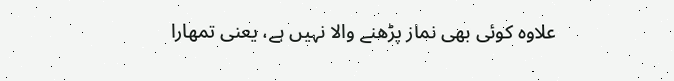علاوہ کوئی بھی نماز پڑھنے والا نہیں ہے، یعنی تمھارا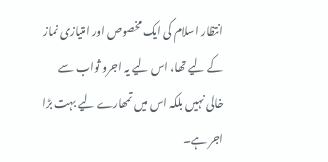انتظار اسلام کی ایک مخصوص اور امتیازی نماز کے لیے تھا، اس لیے یہ اجرو ثواب سے خالی نہیں بلکہ اس میں تمھارے لیے بہت بڑا اجر ہے۔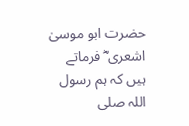حضرت ابو موسیٰ اشعری ؓ فرماتے ہیں کہ ہم رسول اللہ صلى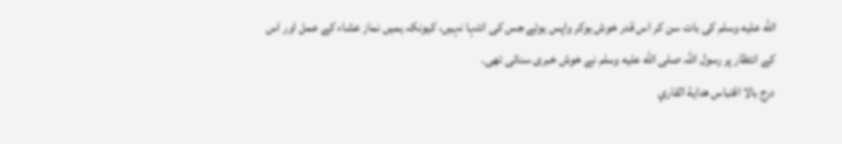الله عليه وسلم کی بات سن کر اس قدر خوش ہوکر واپس ہوئے جس کی انتہا نہیں، کیونکہ ہمیں نماز عشاء کے عمل اور اس کے انتظار پر رسول اللہ صلى الله عليه وسلم نے خوش خبری سنائی تھی۔
درج بالا اقتباس هداية القاري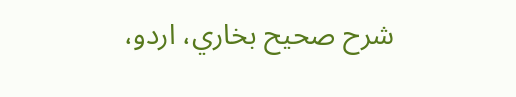شرح صحيح بخاري، اردو،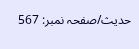حدیث/صفحہ نمبر: 567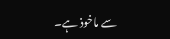سے ماخوذ ہے۔